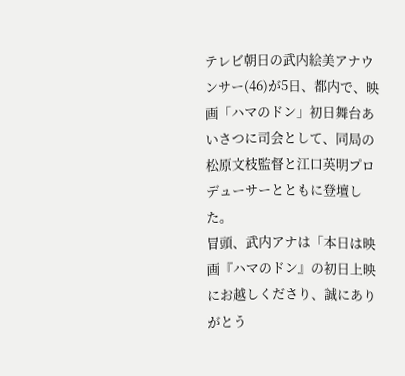テレビ朝日の武内絵美アナウンサー(46)が5日、都内で、映画「ハマのドン」初日舞台あいさつに司会として、同局の松原文枝監督と江口英明プロデューサーとともに登壇した。
冒頭、武内アナは「本日は映画『ハマのドン』の初日上映にお越しくださり、誠にありがとう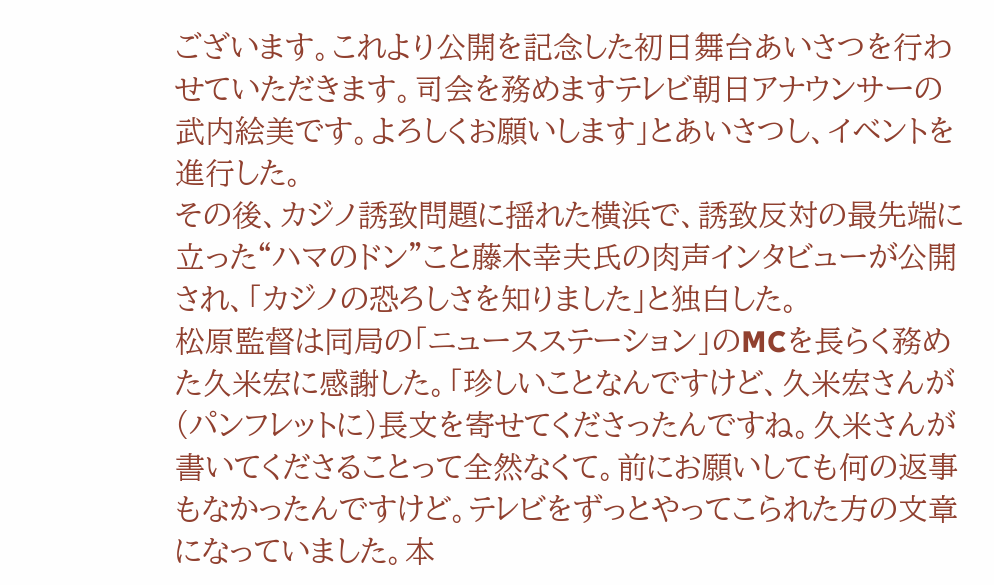ございます。これより公開を記念した初日舞台あいさつを行わせていただきます。司会を務めますテレビ朝日アナウンサーの武内絵美です。よろしくお願いします」とあいさつし、イベントを進行した。
その後、カジノ誘致問題に揺れた横浜で、誘致反対の最先端に立った“ハマのドン”こと藤木幸夫氏の肉声インタビューが公開され、「カジノの恐ろしさを知りました」と独白した。
松原監督は同局の「ニュースステーション」のMCを長らく務めた久米宏に感謝した。「珍しいことなんですけど、久米宏さんが(パンフレットに)長文を寄せてくださったんですね。久米さんが書いてくださることって全然なくて。前にお願いしても何の返事もなかったんですけど。テレビをずっとやってこられた方の文章になっていました。本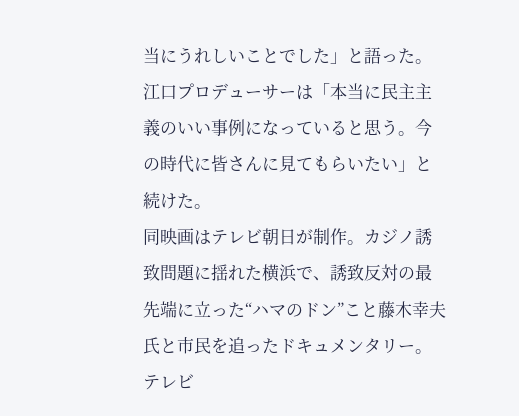当にうれしいことでした」と語った。
江口プロデューサーは「本当に民主主義のいい事例になっていると思う。今の時代に皆さんに見てもらいたい」と続けた。
同映画はテレビ朝日が制作。カジノ誘致問題に揺れた横浜で、誘致反対の最先端に立った“ハマのドン”こと藤木幸夫氏と市民を追ったドキュメンタリー。テレビ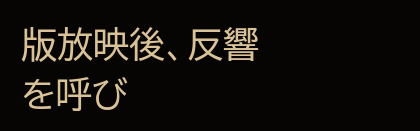版放映後、反響を呼び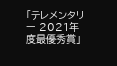「テレメンタリー 2021年度最優秀賞」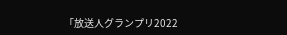「放送人グランプリ2022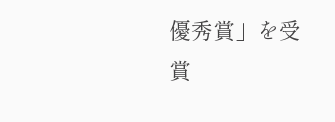優秀賞」を受賞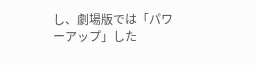し、劇場版では「パワーアップ」した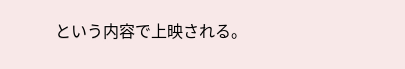という内容で上映される。